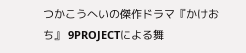つかこうへいの傑作ドラマ『かけおち』 9PROJECTによる舞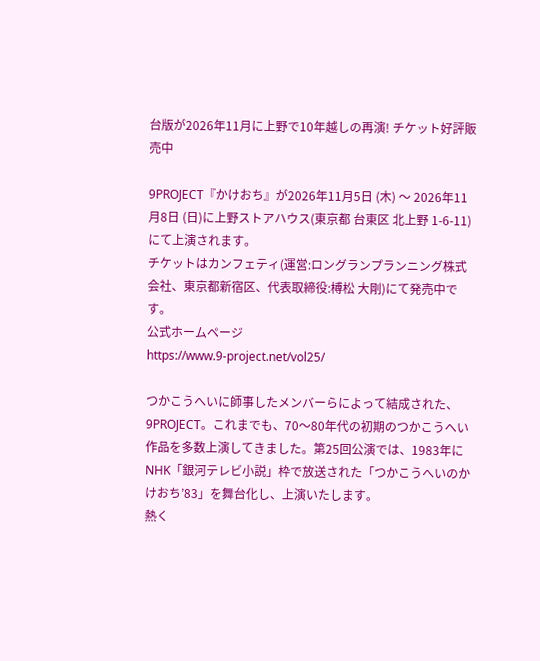台版が2026年11月に上野で10年越しの再演! チケット好評販売中

9PROJECT『かけおち』が2026年11月5日 (木) 〜 2026年11月8日 (日)に上野ストアハウス(東京都 台東区 北上野 1-6-11)にて上演されます。
チケットはカンフェティ(運営:ロングランプランニング株式会社、東京都新宿区、代表取締役:榑松 大剛)にて発売中です。
公式ホームページ
https://www.9-project.net/vol25/

つかこうへいに師事したメンバーらによって結成された、9PROJECT。これまでも、70〜80年代の初期のつかこうへい作品を多数上演してきました。第25回公演では、1983年にNHK「銀河テレビ小説」枠で放送された「つかこうへいのかけおち’83」を舞台化し、上演いたします。
熱く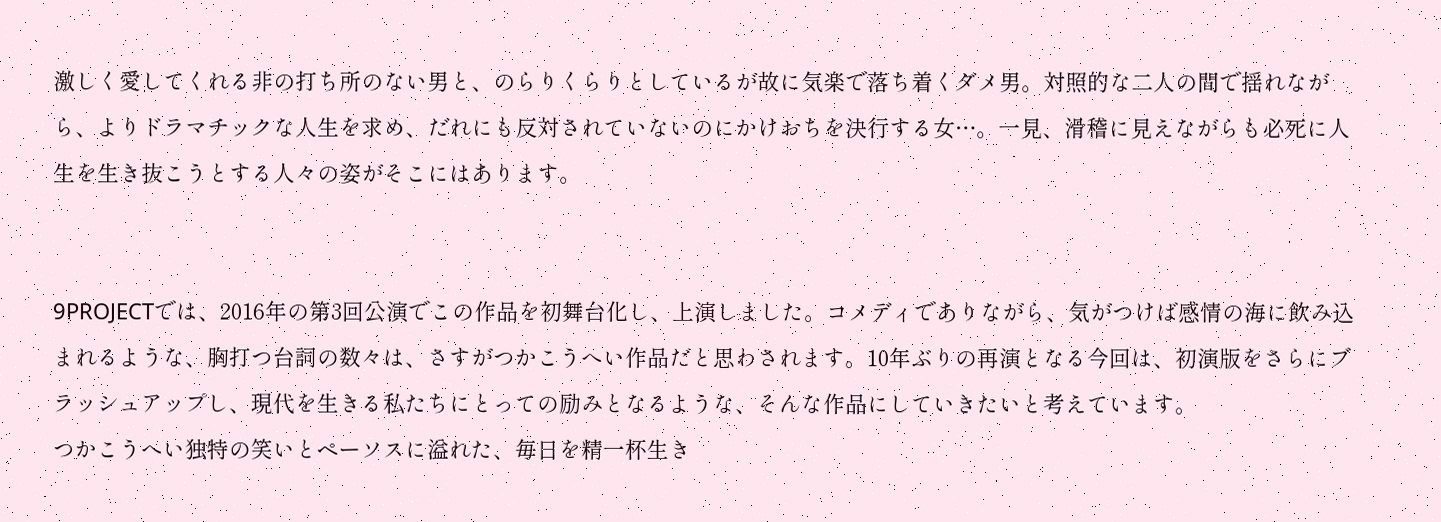激しく愛してくれる非の打ち所のない男と、のらりくらりとしているが故に気楽で落ち着くダメ男。対照的な二人の間で揺れながら、よりドラマチックな人生を求め、だれにも反対されていないのにかけおちを決行する女…。一見、滑稽に見えながらも必死に人生を生き抜こうとする人々の姿がそこにはあります。


9PROJECTでは、2016年の第3回公演でこの作品を初舞台化し、上演しました。コメディでありながら、気がつけば感情の海に飲み込まれるような、胸打つ台詞の数々は、さすがつかこうへい作品だと思わされます。10年ぶりの再演となる今回は、初演版をさらにブラッシュアップし、現代を生きる私たちにとっての励みとなるような、そんな作品にしていきたいと考えています。
つかこうへい独特の笑いとペーソスに溢れた、毎日を精一杯生き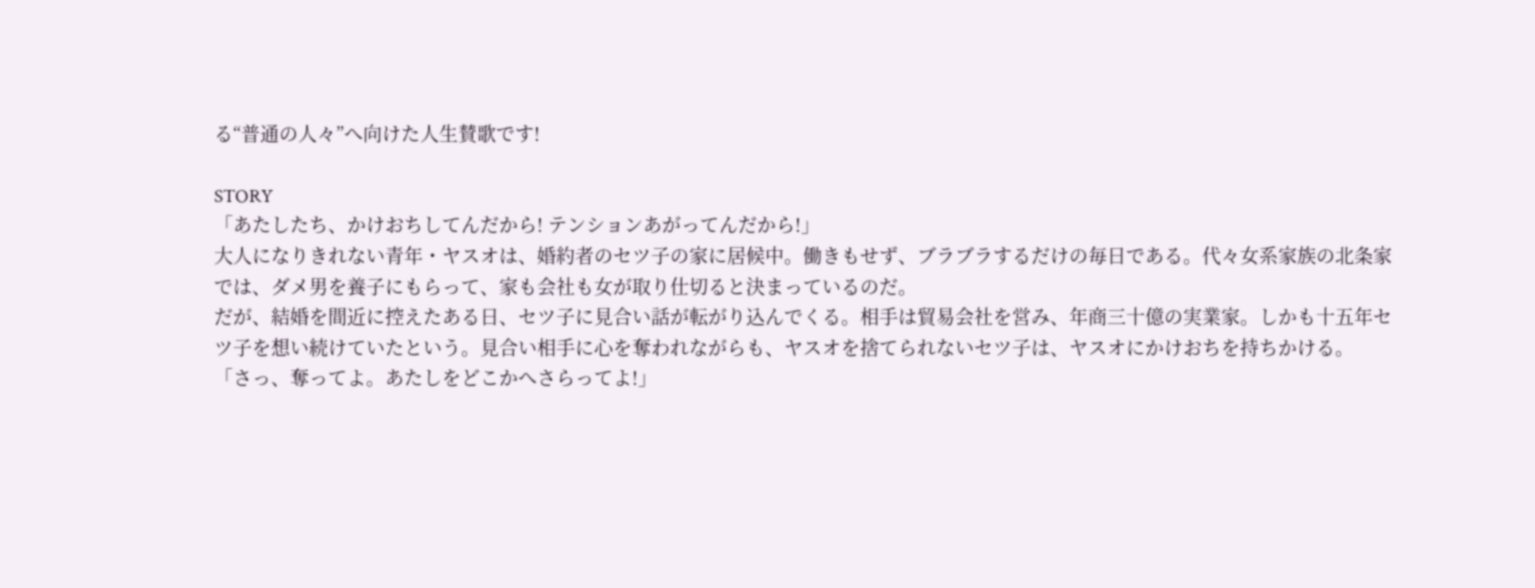る“普通の人々”へ向けた人生賛歌です!

STORY
「あたしたち、かけおちしてんだから! テンションあがってんだから!」
大人になりきれない青年・ヤスオは、婚約者のセツ子の家に居候中。働きもせず、ブラブラするだけの毎日である。代々女系家族の北条家では、ダメ男を養子にもらって、家も会社も女が取り仕切ると決まっているのだ。
だが、結婚を間近に控えたある日、セツ子に見合い話が転がり込んでくる。相手は貿易会社を営み、年商三十億の実業家。しかも十五年セツ子を想い続けていたという。見合い相手に心を奪われながらも、ヤスオを捨てられないセツ子は、ヤスオにかけおちを持ちかける。
「さっ、奪ってよ。あたしをどこかへさらってよ!」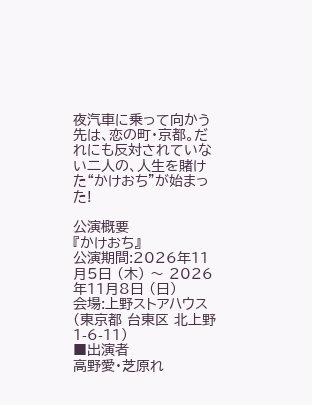夜汽車に乗って向かう先は、恋の町・京都。だれにも反対されていない二人の、人生を賭けた“かけおち”が始まった!

公演概要
『かけおち』
公演期間:2026年11月5日 (木) 〜 2026年11月8日 (日)
会場:上野ストアハウス(東京都 台東区 北上野 1-6-11)
■出演者
高野愛・芝原れ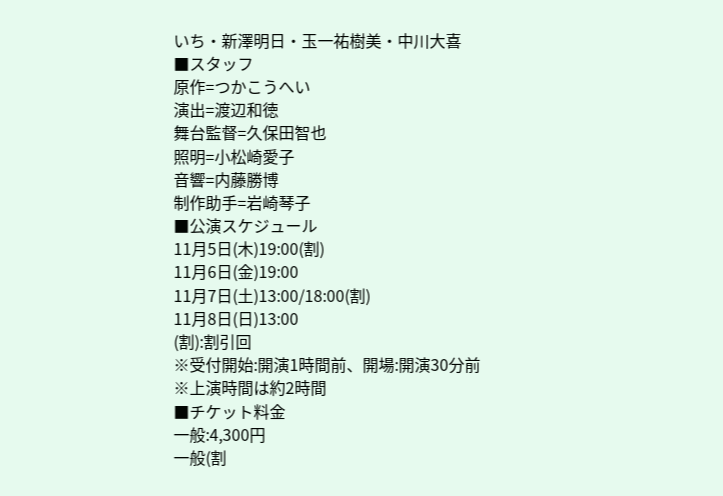いち・新澤明日・玉一祐樹美・中川大喜
■スタッフ
原作=つかこうへい
演出=渡辺和徳
舞台監督=久保田智也
照明=小松崎愛子
音響=内藤勝博
制作助手=岩崎琴子
■公演スケジュール
11月5日(木)19:00(割)
11月6日(金)19:00
11月7日(土)13:00/18:00(割)
11月8日(日)13:00
(割):割引回
※受付開始:開演1時間前、開場:開演30分前
※上演時間は約2時間
■チケット料金
一般:4,300円
一般(割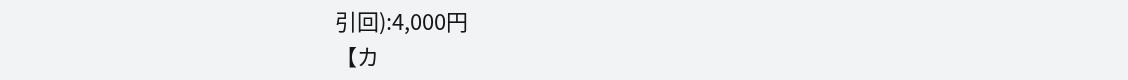引回):4,000円
【カ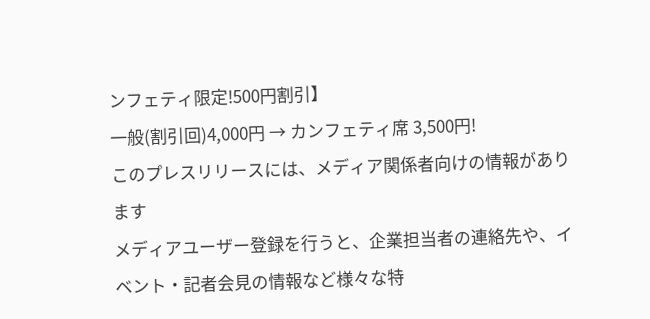ンフェティ限定!500円割引】
一般(割引回)4,000円 → カンフェティ席 3,500円!
このプレスリリースには、メディア関係者向けの情報があります
メディアユーザー登録を行うと、企業担当者の連絡先や、イベント・記者会見の情報など様々な特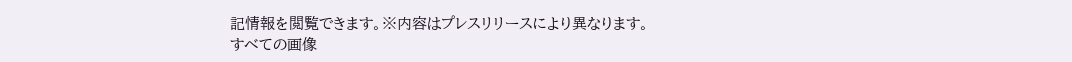記情報を閲覧できます。※内容はプレスリリースにより異なります。
すべての画像